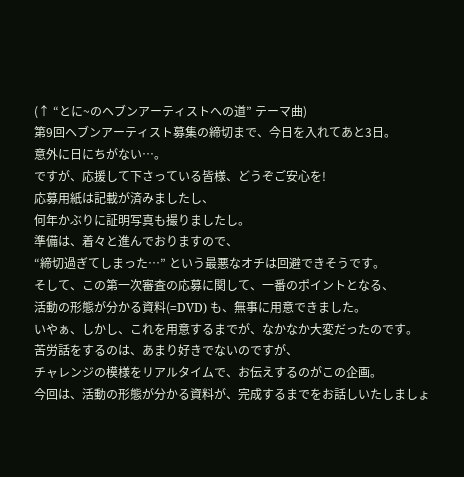(↑ “とに~のヘブンアーティストへの道” テーマ曲)
第9回ヘブンアーティスト募集の締切まで、今日を入れてあと3日。
意外に日にちがない…。
ですが、応援して下さっている皆様、どうぞご安心を!
応募用紙は記載が済みましたし、
何年かぶりに証明写真も撮りましたし。
準備は、着々と進んでおりますので、
“締切過ぎてしまった…” という最悪なオチは回避できそうです。
そして、この第一次審査の応募に関して、一番のポイントとなる、
活動の形態が分かる資料(=DVD) も、無事に用意できました。
いやぁ、しかし、これを用意するまでが、なかなか大変だったのです。
苦労話をするのは、あまり好きでないのですが、
チャレンジの模様をリアルタイムで、お伝えするのがこの企画。
今回は、活動の形態が分かる資料が、完成するまでをお話しいたしましょ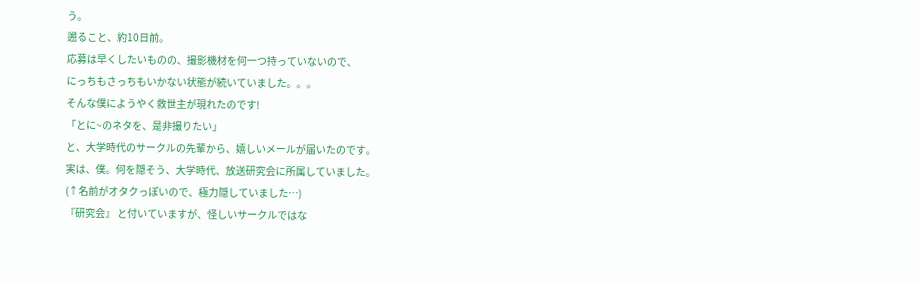う。
遡ること、約10日前。
応募は早くしたいものの、撮影機材を何一つ持っていないので、
にっちもさっちもいかない状態が続いていました。。。
そんな僕にようやく救世主が現れたのです!
「とに~のネタを、是非撮りたい」
と、大学時代のサークルの先輩から、嬉しいメールが届いたのです。
実は、僕。何を隠そう、大学時代、放送研究会に所属していました。
(↑名前がオタクっぽいので、極力隠していました…)
『研究会』 と付いていますが、怪しいサークルではな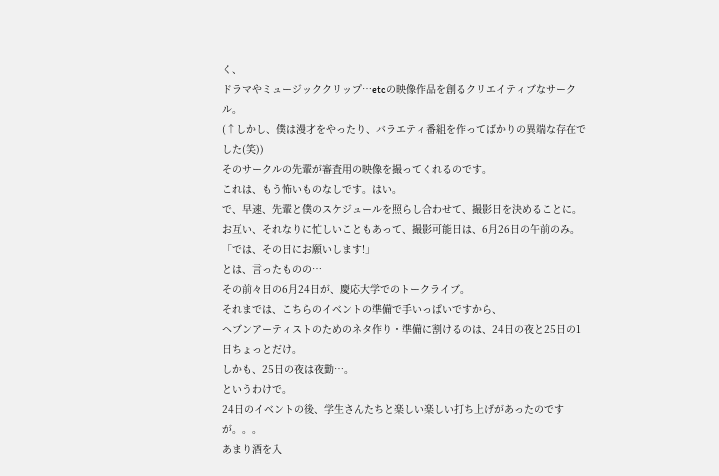く、
ドラマやミュージッククリップ…etcの映像作品を創るクリエイティブなサークル。
(↑しかし、僕は漫才をやったり、バラエティ番組を作ってばかりの異端な存在でした(笑))
そのサークルの先輩が審査用の映像を撮ってくれるのです。
これは、もう怖いものなしです。はい。
で、早速、先輩と僕のスケジュールを照らし合わせて、撮影日を決めることに。
お互い、それなりに忙しいこともあって、撮影可能日は、6月26日の午前のみ。
「では、その日にお願いします!」
とは、言ったものの…
その前々日の6月24日が、慶応大学でのトークライブ。
それまでは、こちらのイベントの準備で手いっぱいですから、
ヘブンアーティストのためのネタ作り・準備に割けるのは、24日の夜と25日の1日ちょっとだけ。
しかも、25日の夜は夜勤…。
というわけで。
24日のイベントの後、学生さんたちと楽しい楽しい打ち上げがあったのですが。。。
あまり酒を入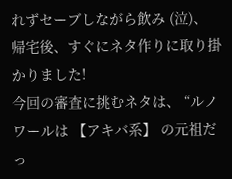れずセーブしながら飲み (泣)、
帰宅後、すぐにネタ作りに取り掛かりました!
今回の審査に挑むネタは、 “ルノワールは 【アキバ系】 の元祖だっ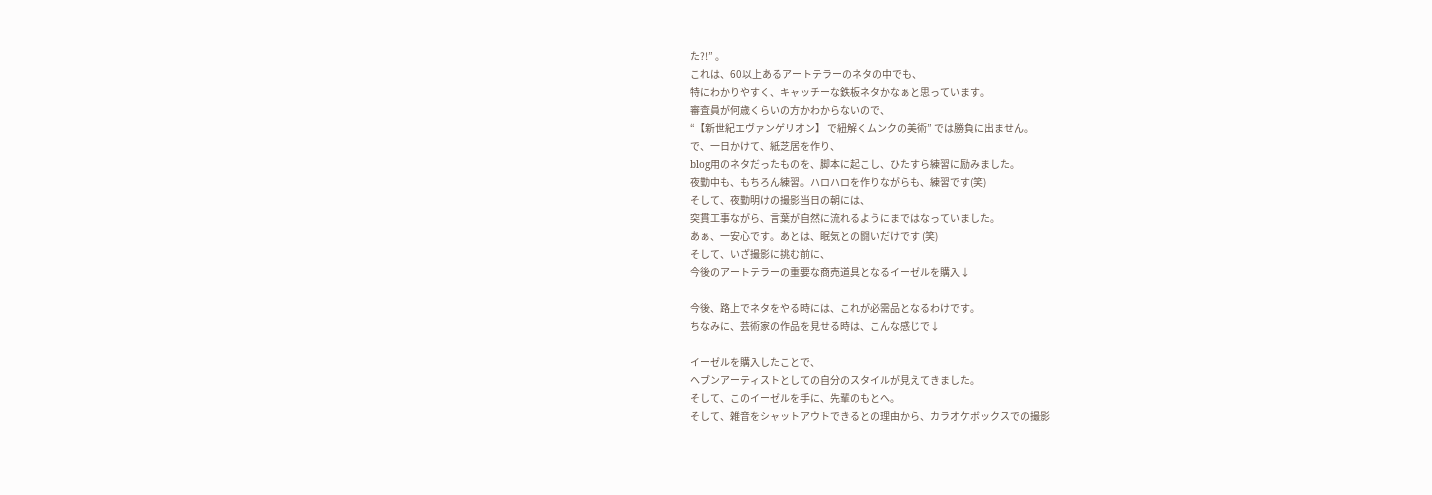た?!” 。
これは、60以上あるアートテラーのネタの中でも、
特にわかりやすく、キャッチーな鉄板ネタかなぁと思っています。
審査員が何歳くらいの方かわからないので、
“【新世紀エヴァンゲリオン】 で紐解くムンクの美術” では勝負に出ません。
で、一日かけて、紙芝居を作り、
blog用のネタだったものを、脚本に起こし、ひたすら練習に励みました。
夜勤中も、もちろん練習。ハロハロを作りながらも、練習です(笑)
そして、夜勤明けの撮影当日の朝には、
突貫工事ながら、言葉が自然に流れるようにまではなっていました。
あぁ、一安心です。あとは、眠気との闘いだけです (笑)
そして、いざ撮影に挑む前に、
今後のアートテラーの重要な商売道具となるイーゼルを購入↓

今後、路上でネタをやる時には、これが必需品となるわけです。
ちなみに、芸術家の作品を見せる時は、こんな感じで↓

イーゼルを購入したことで、
ヘブンアーティストとしての自分のスタイルが見えてきました。
そして、このイーゼルを手に、先輩のもとへ。
そして、雑音をシャットアウトできるとの理由から、カラオケボックスでの撮影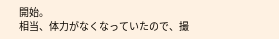開始。
相当、体力がなくなっていたので、撮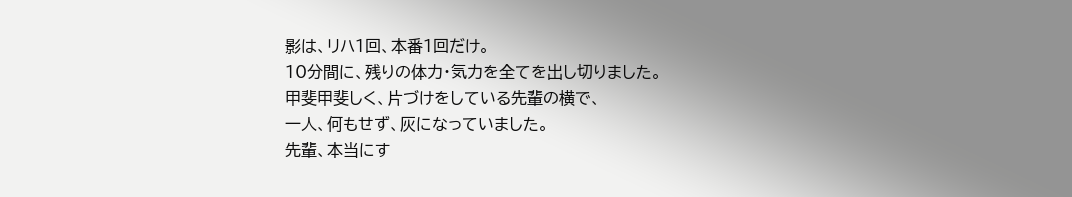影は、リハ1回、本番1回だけ。
10分間に、残りの体力・気力を全てを出し切りました。
甲斐甲斐しく、片づけをしている先輩の横で、
一人、何もせず、灰になっていました。
先輩、本当にす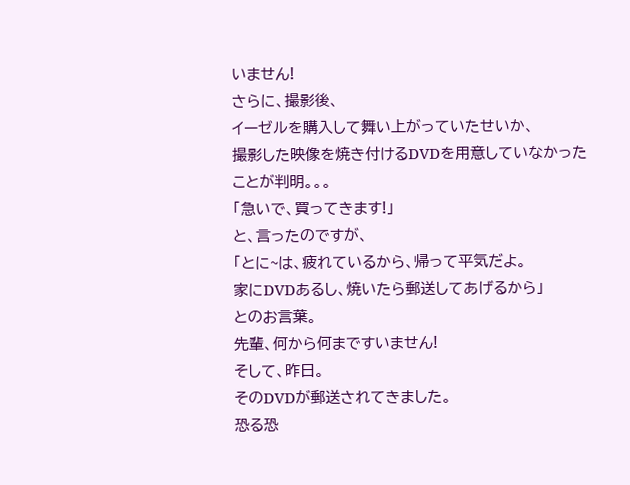いません!
さらに、撮影後、
イーゼルを購入して舞い上がっていたせいか、
撮影した映像を焼き付けるDVDを用意していなかったことが判明。。。
「急いで、買ってきます!」
と、言ったのですが、
「とに~は、疲れているから、帰って平気だよ。
家にDVDあるし、焼いたら郵送してあげるから」
とのお言葉。
先輩、何から何まですいません!
そして、昨日。
そのDVDが郵送されてきました。
恐る恐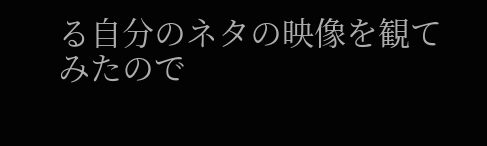る自分のネタの映像を観てみたので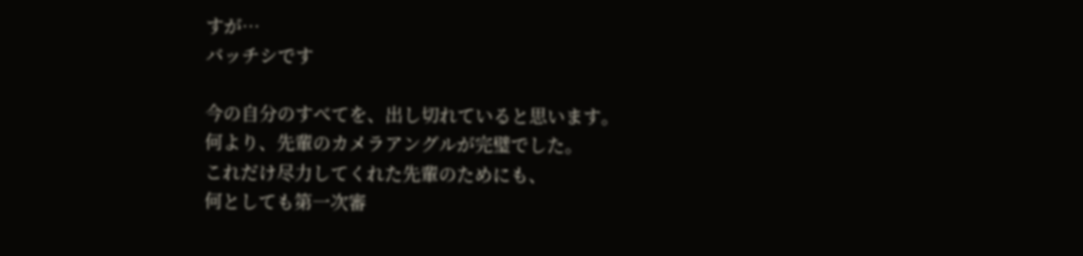すが…
バッチシです

今の自分のすべてを、出し切れていると思います。
何より、先輩のカメラアングルが完璧でした。
これだけ尽力してくれた先輩のためにも、
何としても第一次審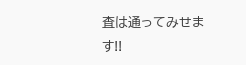査は通ってみせます!!